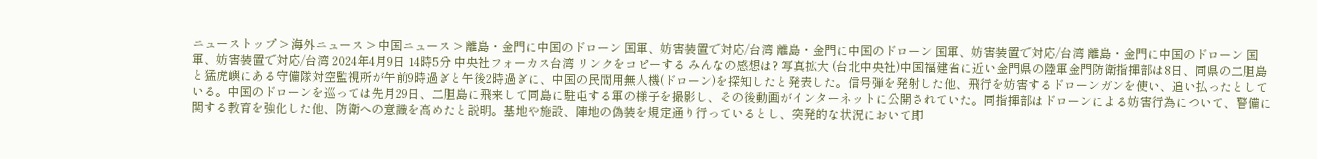ニューストップ > 海外ニュース > 中国ニュース > 離島・金門に中国のドローン 国軍、妨害装置で対応/台湾 離島・金門に中国のドローン 国軍、妨害装置で対応/台湾 離島・金門に中国のドローン 国軍、妨害装置で対応/台湾 2024年4月9日 14時5分 中央社フォーカス台湾 リンクをコピーする みんなの感想は? 写真拡大 (台北中央社)中国福建省に近い金門県の陸軍金門防衛指揮部は8日、同県の二胆島と猛虎嶼にある守備隊対空監視所が午前9時過ぎと午後2時過ぎに、中国の民間用無人機(ドローン)を探知したと発表した。信号弾を発射した他、飛行を妨害するドローンガンを使い、追い払ったとしている。中国のドローンを巡っては先月29日、二胆島に飛来して同島に駐屯する軍の様子を撮影し、その後動画がインターネットに公開されていた。同指揮部はドローンによる妨害行為について、警備に関する教育を強化した他、防衛への意識を高めたと説明。基地や施設、陣地の偽装を規定通り行っているとし、突発的な状況において即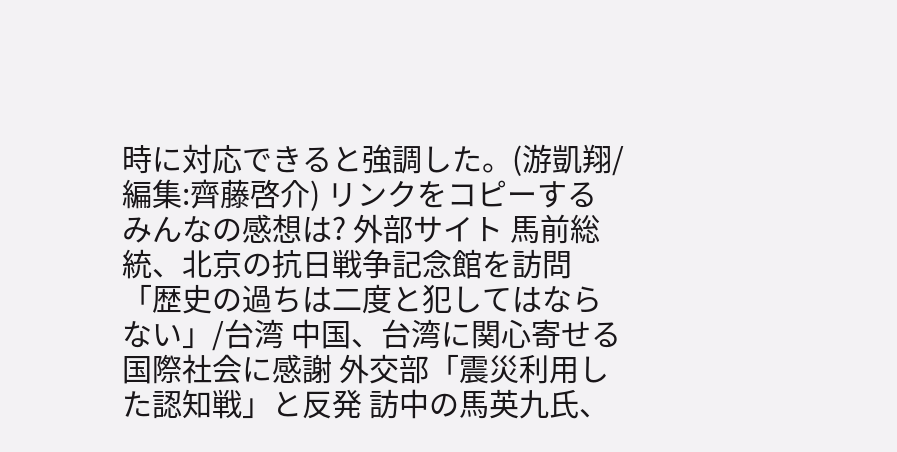時に対応できると強調した。(游凱翔/編集:齊藤啓介) リンクをコピーする みんなの感想は? 外部サイト 馬前総統、北京の抗日戦争記念館を訪問「歴史の過ちは二度と犯してはならない」/台湾 中国、台湾に関心寄せる国際社会に感謝 外交部「震災利用した認知戦」と反発 訪中の馬英九氏、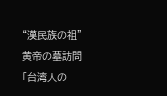“漢民族の祖”黄帝の墓訪問 「台湾人の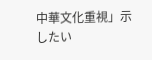中華文化重視」示したい